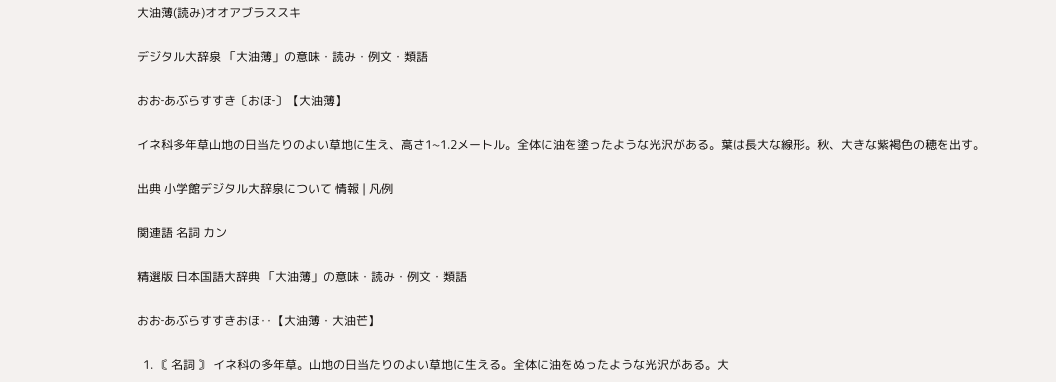大油薄(読み)オオアブラススキ

デジタル大辞泉 「大油薄」の意味・読み・例文・類語

おお‐あぶらすすき〔おほ‐〕【大油薄】

イネ科多年草山地の日当たりのよい草地に生え、高さ1~1.2メートル。全体に油を塗ったような光沢がある。葉は長大な線形。秋、大きな紫褐色の穂を出す。

出典 小学館デジタル大辞泉について 情報 | 凡例

関連語 名詞 カン

精選版 日本国語大辞典 「大油薄」の意味・読み・例文・類語

おお‐あぶらすすきおほ‥【大油薄・大油芒】

  1. 〘 名詞 〙 イネ科の多年草。山地の日当たりのよい草地に生える。全体に油をぬったような光沢がある。大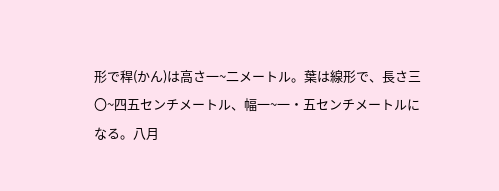形で稈(かん)は高さ一~二メートル。葉は線形で、長さ三〇~四五センチメートル、幅一~一・五センチメートルになる。八月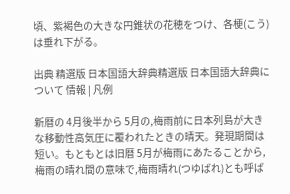頃、紫褐色の大きな円錐状の花穂をつけ、各梗(こう)は垂れ下がる。

出典 精選版 日本国語大辞典精選版 日本国語大辞典について 情報 | 凡例

新暦の 4月後半から 5月の,梅雨前に日本列島が大きな移動性高気圧に覆われたときの晴天。発現期間は短い。もともとは旧暦 5月が梅雨にあたることから,梅雨の晴れ間の意味で,梅雨晴れ(つゆばれ)とも呼ば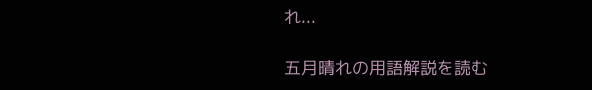れ...

五月晴れの用語解説を読む